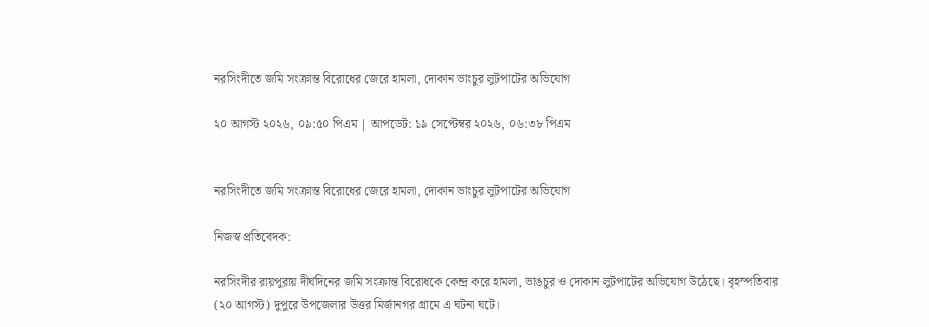নরসিংদীতে জমি সংক্রান্ত বিরোধের জেরে হামলা, দোকান ভাংচুর লুটপাটের অভিযোগ

২০ আগস্ট ২০২৬, ০৯:৫০ পিএম | আপডেট: ১৯ সেপ্টেম্বর ২০২৬, ০৬:৩৮ পিএম


নরসিংদীতে জমি সংক্রান্ত বিরোধের জেরে হামলা, দোকান ভাংচুর লুটপাটের অভিযোগ

নিজস্ব প্রতিবেদক:

নরসিংদীর রায়পুরায় দীর্ঘদিনের জমি সংক্রান্ত বিরোধকে কেন্দ্র করে হামলা, ভাঙচুর ও দোকান লুটপাটের অভিযোগ উঠেছে। বৃহস্পতিবার (২০ আগস্ট) দুপুরে উপজেলার উত্তর মির্জানগর গ্রামে এ ঘটনা ঘটে।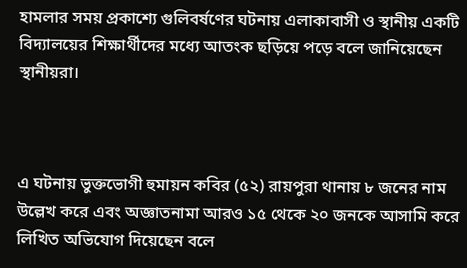হামলার সময় প্রকাশ্যে গুলিবর্ষণের ঘটনায় এলাকাবাসী ও স্থানীয় একটি বিদ্যালয়ের শিক্ষার্থীদের মধ্যে আতংক ছড়িয়ে পড়ে বলে জানিয়েছেন স্থানীয়রা।



এ ঘটনায় ভুক্তভোগী হুমায়ন কবির (৫২) রায়পুরা থানায় ৮ জনের নাম উল্লেখ করে এবং অজ্ঞাতনামা আরও ১৫ থেকে ২০ জনকে আসামি করে লিখিত অভিযোগ দিয়েছেন বলে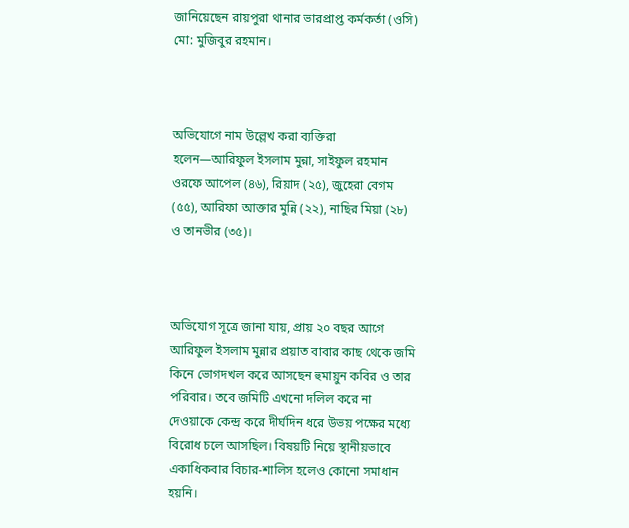জানিয়েছেন রায়পুরা থানার ভারপ্রাপ্ত কর্মকর্তা (ওসি) মো: মুজিবুর রহমান।



অভিযোগে নাম উল্লেখ করা ব্যক্তিরা হলেন—আরিফুল ইসলাম মুন্না, সাইফুল রহমান ওরফে আপেল (৪৬), রিয়াদ (২৫), জুহেরা বেগম (৫৫), আরিফা আক্তার মুন্নি (২২), নাছির মিয়া (২৮) ও তানভীর (৩৫)।



অভিযোগ সূত্রে জানা যায়, প্রায় ২০ বছর আগে আরিফুল ইসলাম মুন্নার প্রয়াত বাবার কাছ থেকে জমি কিনে ভোগদখল করে আসছেন হুমায়ুন কবির ও তার পরিবার। তবে জমিটি এখনো দলিল করে না দেওয়াকে কেন্দ্র করে দীর্ঘদিন ধরে উভয় পক্ষের মধ্যে বিরোধ চলে আসছিল। বিষয়টি নিয়ে স্থানীয়ভাবে একাধিকবার বিচার-শালিস হলেও কোনো সমাধান হয়নি।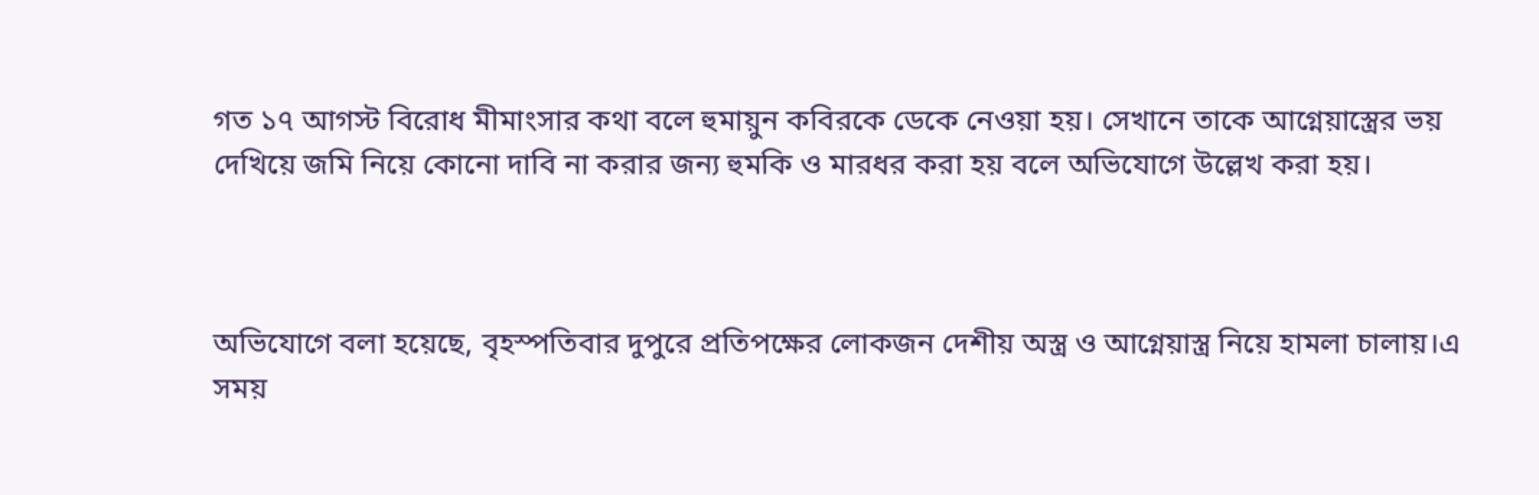গত ১৭ আগস্ট বিরোধ মীমাংসার কথা বলে হুমায়ুন কবিরকে ডেকে নেওয়া হয়। সেখানে তাকে আগ্নেয়াস্ত্রের ভয় দেখিয়ে জমি নিয়ে কোনো দাবি না করার জন্য হুমকি ও মারধর করা হয় বলে অভিযোগে উল্লেখ করা হয়।



অভিযোগে বলা হয়েছে, বৃহস্পতিবার দুপুরে প্রতিপক্ষের লোকজন দেশীয় অস্ত্র ও আগ্নেয়াস্ত্র নিয়ে হামলা চালায়।এ সময়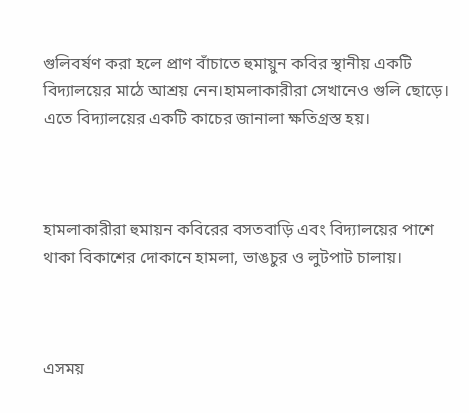গুলিবর্ষণ করা হলে প্রাণ বাঁচাতে হুমায়ুন কবির স্থানীয় একটি বিদ্যালয়ের মাঠে আশ্রয় নেন।হামলাকারীরা সেখানেও গুলি ছোড়ে। এতে বিদ্যালয়ের একটি কাচের জানালা ক্ষতিগ্রস্ত হয়।



হামলাকারীরা হুমায়ন কবিরের বসতবাড়ি এবং বিদ্যালয়ের পাশে থাকা বিকাশের দোকানে হামলা, ভাঙচুর ও লুটপাট চালায়।



এসময়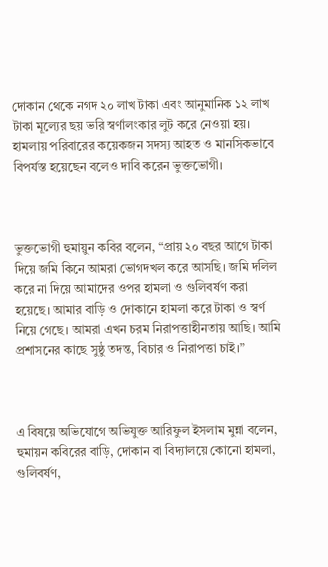দোকান থেকে নগদ ২০ লাখ টাকা এবং আনুমানিক ১২ লাখ টাকা মূল্যের ছয় ভরি স্বর্ণালংকার লুট করে নেওয়া হয়। হামলায় পরিবারের কয়েকজন সদস্য আহত ও মানসিকভাবে বিপর্যস্ত হয়েছেন বলেও দাবি করেন ভুক্তভোগী।



ভুক্তভোগী হুমায়ুন কবির বলেন, “প্রায় ২০ বছর আগে টাকা দিয়ে জমি কিনে আমরা ভোগদখল করে আসছি। জমি দলিল করে না দিয়ে আমাদের ওপর হামলা ও গুলিবর্ষণ করা হয়েছে। আমার বাড়ি ও দোকানে হামলা করে টাকা ও স্বর্ণ নিয়ে গেছে। আমরা এখন চরম নিরাপত্তাহীনতায় আছি। আমি প্রশাসনের কাছে সুষ্ঠু তদন্ত, বিচার ও নিরাপত্তা চাই।”



এ বিষয়ে অভিযোগে অভিযুক্ত আরিফুল ইসলাম মুন্না বলেন, হুমায়ন কবিরের বাড়ি, দোকান বা বিদ্যালয়ে কোনো হামলা, গুলিবর্ষণ,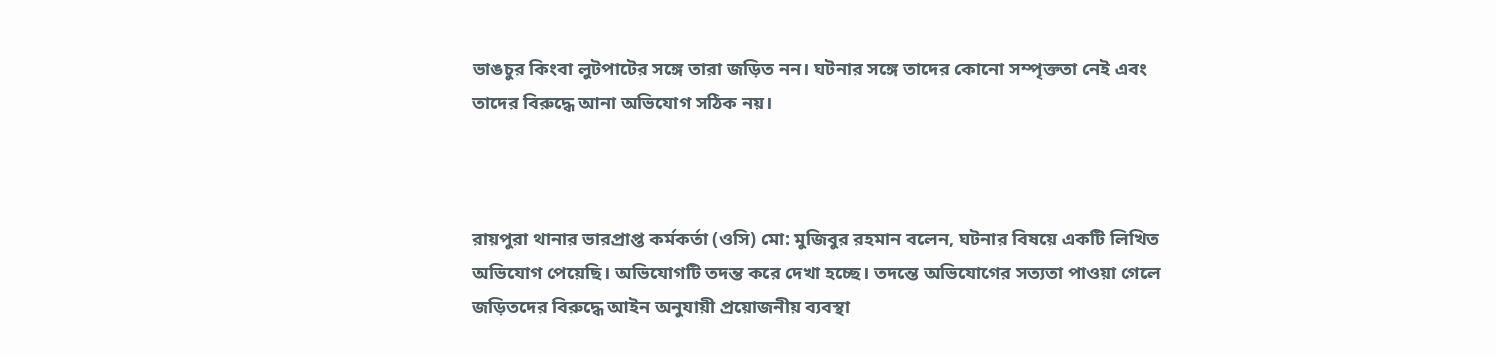ভাঙচুর কিংবা লুটপাটের সঙ্গে তারা জড়িত নন। ঘটনার সঙ্গে তাদের কোনো সম্পৃক্ততা নেই এবং তাদের বিরুদ্ধে আনা অভিযোগ সঠিক নয়।



রায়পুরা থানার ভারপ্রাপ্ত কর্মকর্তা (ওসি) মো: মুজিবুর রহমান বলেন, ঘটনার বিষয়ে একটি লিখিত অভিযোগ পেয়েছি। অভিযোগটি তদন্ত করে দেখা হচ্ছে। তদন্তে অভিযোগের সত্যতা পাওয়া গেলে জড়িতদের বিরুদ্ধে আইন অনুযায়ী প্রয়োজনীয় ব্যবস্থা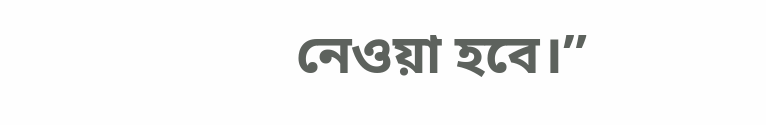নেওয়া হবে।”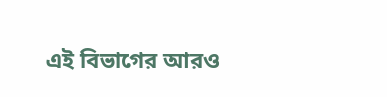এই বিভাগের আরও